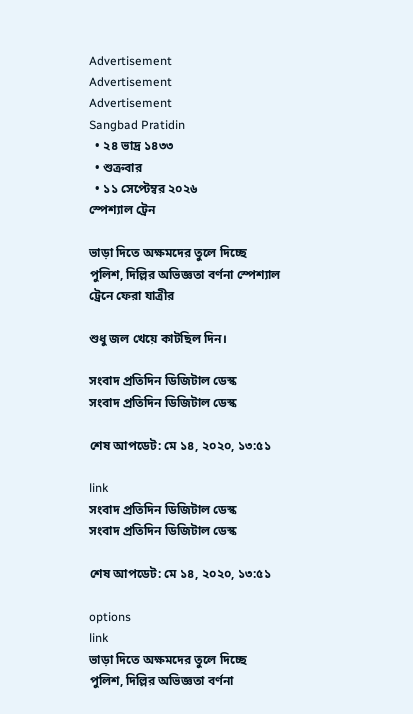Advertisement
Advertisement
Advertisement
Sangbad Pratidin
  • ২৪ ভাদ্র ১৪৩৩
  • শুক্রবার
  • ১১ সেপ্টেম্বর ২০২৬
স্পেশ্যাল ট্রেন

ভাড়া দিতে অক্ষমদের তুলে দিচ্ছে পুলিশ, দিল্লির অভিজ্ঞতা বর্ণনা স্পেশ্যাল ট্রেনে ফেরা যাত্রীর

শুধু জল খেয়ে কাটছিল দিন।

সংবাদ প্রতিদিন ডিজিটাল ডেস্ক
সংবাদ প্রতিদিন ডিজিটাল ডেস্ক

শেষ আপডেট: মে ১৪, ২০২০, ১৩:৫১

link
সংবাদ প্রতিদিন ডিজিটাল ডেস্ক
সংবাদ প্রতিদিন ডিজিটাল ডেস্ক

শেষ আপডেট: মে ১৪, ২০২০, ১৩:৫১

options
link
ভাড়া দিতে অক্ষমদের তুলে দিচ্ছে পুলিশ, দিল্লির অভিজ্ঞতা বর্ণনা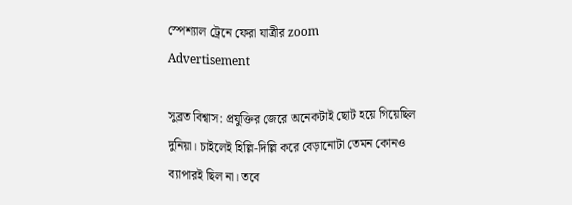স্পেশ্যাল ট্রেনে ফেরা যাত্রীর zoom
Advertisement

সুব্রত বিশ্বাস: প্রযুক্তির জেরে অনেকটাই ছোট হয়ে গিয়েছিল দুনিয়া। চাইলেই হিল্লি-দিল্লি করে বেড়ানোটা তেমন কোনও ব্যাপারই ছিল না। তবে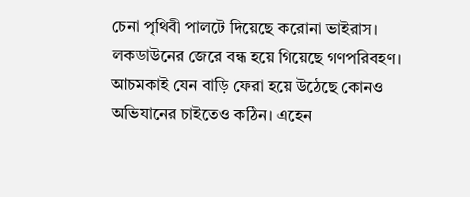চেনা পৃথিবী পালটে দিয়েছে করোনা ভাইরাস। লকডাউনের জেরে বন্ধ হয়ে গিয়েছে গণপরিবহণ। আচমকাই যেন বাড়ি ফেরা হয়ে উঠেছে কোনও অভিযানের চাইতেও কঠিন। এহেন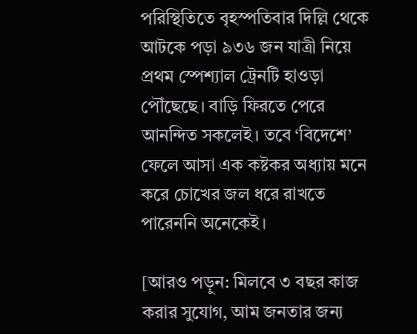পরিস্থিতিতে বৃহস্পতিবার দিল্লি থেকে আটকে পড়া ৯৩৬ জন যাত্রী নিয়ে প্রথম স্পেশ্যাল ট্রেনটি হাওড়া পৌঁছেছে। বাড়ি ফিরতে পেরে আনন্দিত সকলেই। তবে ‘বিদেশে’ ফেলে আসা এক কষ্টকর অধ্যায় মনে করে চোখের জল ধরে রাখতে পারেননি অনেকেই।

[আরও পড়ুন: মিলবে ৩ বছর কাজ করার সুযোগ, আম জনতার জন্য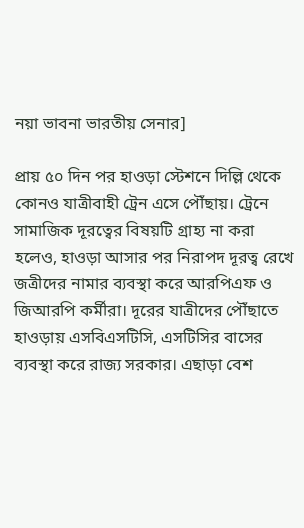নয়া ভাবনা ভারতীয় সেনার]

প্রায় ৫০ দিন পর হাওড়া স্টেশনে দিল্লি থেকে কোনও যাত্রীবাহী ট্রেন এসে পৌঁছায়। ট্রেনে সামাজিক দূরত্বের বিষয়টি গ্রাহ্য না করা হলেও, হাওড়া আসার পর নিরাপদ দূরত্ব রেখে জত্রীদের নামার ব্যবস্থা করে আরপিএফ ও জিআরপি কর্মীরা। দূরের যাত্রীদের পৌঁছাতে হাওড়ায় এসবিএসটিসি, এসটিসির বাসের ব্যবস্থা করে রাজ্য সরকার। এছাড়া বেশ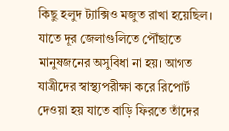কিছু হলুদ ট্যাক্সিও মজুত রাখা হয়েছিল। যাতে দূর জেলাগুলিতে পৌঁছাতে মানুষজনের অসুবিধা না হয়। আগত যাত্রীদের স্বাস্থ্যপরীক্ষা করে রিপোর্ট দেওয়া হয় যাতে বাড়ি ফিরতে তাঁদের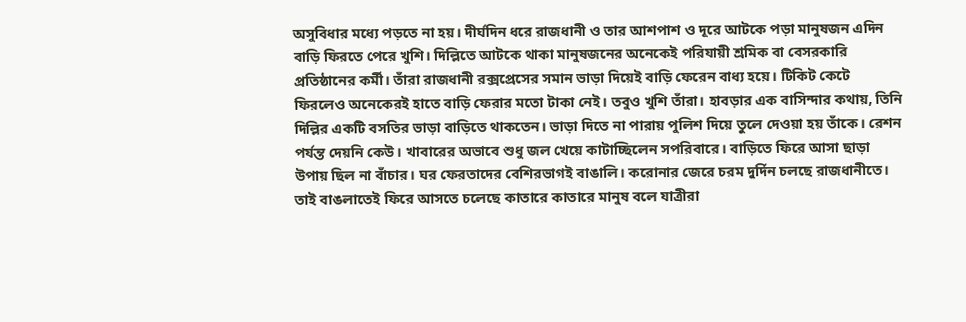অসুবিধার মধ্যে পড়তে না হয়। দীর্ঘদিন ধরে রাজধানী ও তার আশপাশ ও দূরে আটকে পড়া মানুষজন এদিন বাড়ি ফিরতে পেরে খুশি। দিল্লিতে আটকে থাকা মানুষজনের অনেকেই পরিযায়ী শ্রমিক বা বেসরকারি প্রতিষ্ঠানের কর্মী। তাঁরা রাজধানী রক্সপ্রেসের সমান ভাড়া দিয়েই বাড়ি ফেরেন বাধ্য হয়ে। টিকিট কেটে ফিরলেও অনেকেরই হাতে বাড়ি ফেরার মতো টাকা নেই। তবুও খুশি তাঁরা। হাবড়ার এক বাসিন্দার কথায়, তিনি দিল্লির একটি বসতির ভাড়া বাড়িতে থাকতেন। ভাড়া দিতে না পারায় পুলিশ দিয়ে তুলে দেওয়া হয় তাঁকে। রেশন পর্যন্ত দেয়নি কেউ। খাবারের অভাবে শুধু জল খেয়ে কাটাচ্ছিলেন সপরিবারে। বাড়িতে ফিরে আসা ছাড়া উপায় ছিল না বাঁচার। ঘর ফেরতাদের বেশিরভাগই বাঙালি। করোনার জেরে চরম দুর্দিন চলছে রাজধানীতে। তাই বাঙলাতেই ফিরে আসতে চলেছে কাতারে কাতারে মানুষ বলে যাত্রীরা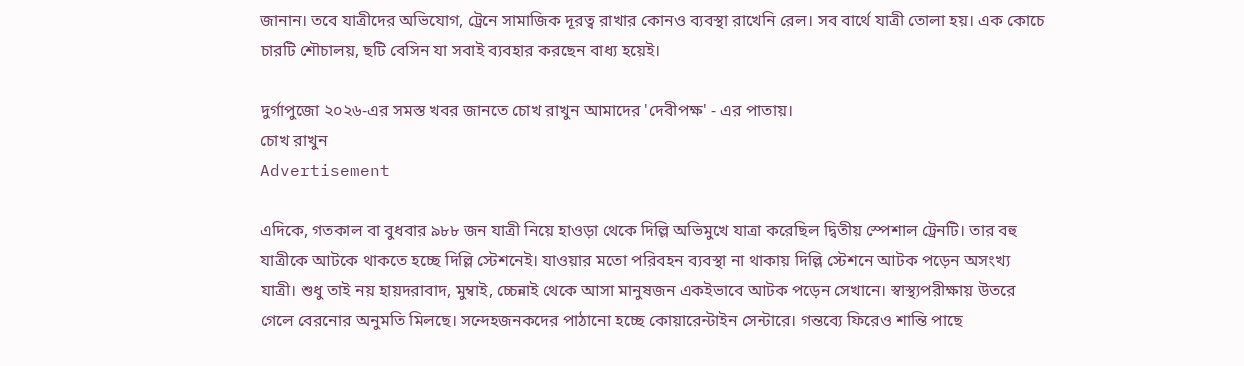জানান। তবে যাত্রীদের অভিযোগ, ট্রেনে সামাজিক দূরত্ব রাখার কোনও ব্যবস্থা রাখেনি রেল। সব বার্থে যাত্রী তোলা হয়। এক কোচে চারটি শৌচালয়, ছটি বেসিন যা সবাই ব্যবহার করছেন বাধ্য হয়েই।

দুর্গাপুজো ২০২৬-এর সমস্ত খবর জানতে চোখ রাখুন আমাদের 'দেবীপক্ষ' - এর পাতায়।
চোখ রাখুন
Advertisement

এদিকে, গতকাল বা বুধবার ৯৮৮ জন যাত্রী নিয়ে হাওড়া থেকে দিল্লি অভিমুখে যাত্রা করেছিল দ্বিতীয় স্পেশাল ট্রেনটি। তার বহু যাত্রীকে আটকে থাকতে হচ্ছে দিল্লি স্টেশনেই। যাওয়ার মতো পরিবহন ব্যবস্থা না থাকায় দিল্লি স্টেশনে আটক পড়েন অসংখ্য যাত্রী। শুধু তাই নয় হায়দরাবাদ, মুম্বাই, চ্চেন্নাই থেকে আসা মানুষজন একইভাবে আটক পড়েন সেখানে। স্বাস্থ্যপরীক্ষায় উতরে গেলে বেরনোর অনুমতি মিলছে। সন্দেহজনকদের পাঠানো হচ্ছে কোয়ারেন্টাইন সেন্টারে। গন্তব্যে ফিরেও শান্তি পাছে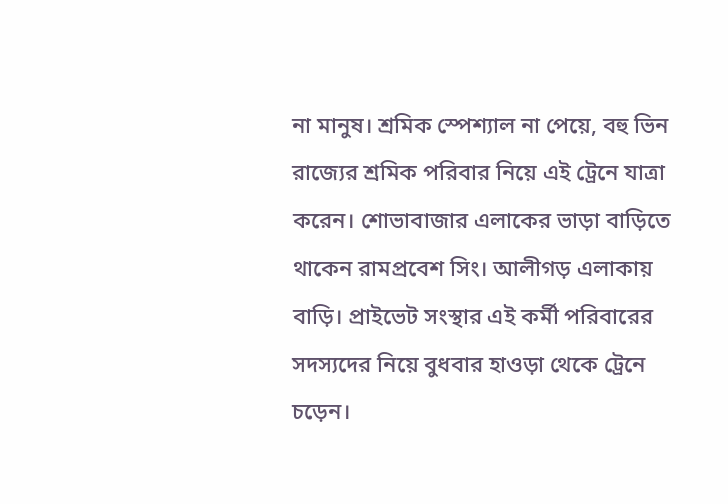না মানুষ। শ্রমিক স্পেশ্যাল না পেয়ে, বহু ভিন রাজ্যের শ্রমিক পরিবার নিয়ে এই ট্রেনে যাত্রা করেন। শোভাবাজার এলাকের ভাড়া বাড়িতে থাকেন রামপ্রবেশ সিং। আলীগড় এলাকায় বাড়ি। প্রাইভেট সংস্থার এই কর্মী পরিবারের সদস্যদের নিয়ে বুধবার হাওড়া থেকে ট্রেনে চড়েন।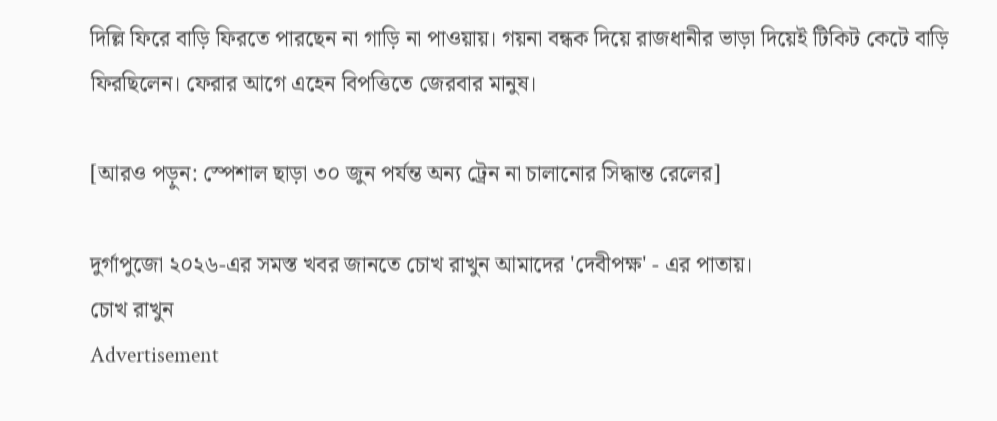দিল্লি ফিরে বাড়ি ফিরতে পারছেন না গাড়ি না পাওয়ায়। গয়না বন্ধক দিয়ে রাজধানীর ভাড়া দিয়েই টিকিট কেটে বাড়ি ফিরছিলেন। ফেরার আগে এহেন বিপত্তিতে জেরবার মানুষ।

[আরও পড়ুন: স্পেশাল ছাড়া ৩০ জুন পর্যন্ত অন্য ট্রেন না চালানোর সিদ্ধান্ত রেলের]

দুর্গাপুজো ২০২৬-এর সমস্ত খবর জানতে চোখ রাখুন আমাদের 'দেবীপক্ষ' - এর পাতায়।
চোখ রাখুন
Advertisement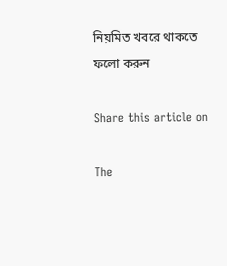নিয়মিত খবরে থাকতে ফলো করুন

Share this article on

The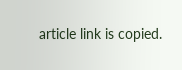article link is copied.